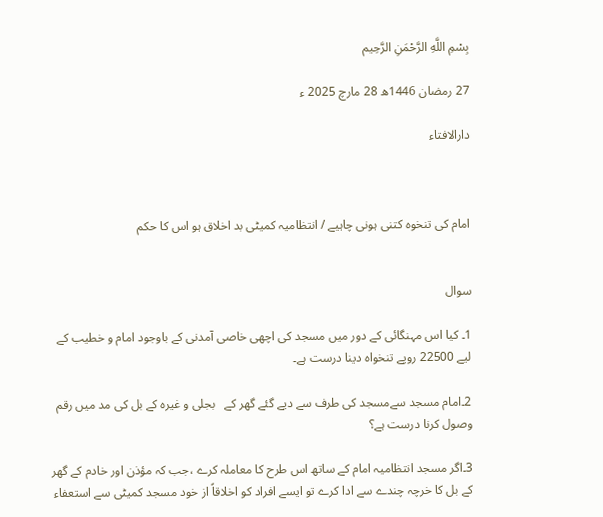بِسْمِ اللَّهِ الرَّحْمَنِ الرَّحِيم

27 رمضان 1446ھ 28 مارچ 2025 ء

دارالافتاء



امام کی تنخوہ کتنی ہونی چاہیے / انتظامیہ کمیٹی بد اخلاق ہو اس کا حکم


سوال

1۔ کیا اس مہنگائی کے دور میں مسجد کی اچھی خاصی آمدنی کے باوجود امام و خطیب کے لیے 22500 روپے تنخواہ دینا درست ہے۔

2۔امام مسجد سےمسجد کی طرف سے دیے گئے گھر کے   بجلی و غیرہ کے بل کی مد میں رقم وصول کرنا درست ہے؟

3۔اگر مسجد انتظامیہ امام کے ساتھ اس طرح کا معاملہ کرے ،جب کہ مؤذن اور خادم کے گھر کے بل کا خرچہ چندے سے ادا کرے تو ایسے افراد کو اخلاقاً از خود مسجد کمیٹی سے استعفاء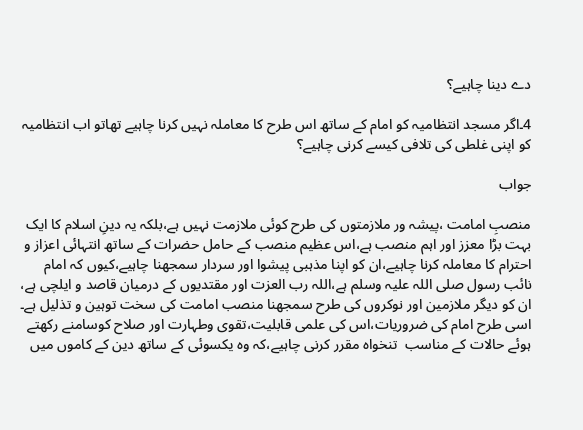دے دینا چاہیے؟

4۔اگر مسجد انتظامیہ کو امام کے ساتھ اس طرح کا معاملہ نہیں کرنا چاہیے تھاتو اب انتظامیہ کو اپنی غلطی کی تلافی کیسے کرنی چاہیے؟

جواب

منصبِ امامت ،پیشہ ور ملازمتوں کی طرح کوئی ملازمت نہیں ہے،بلکہ یہ دینِ اسلام کا ایک بہت بڑا معزز اور اہم منصب ہے،اس عظیم منصب کے حامل حضرات کے ساتھ انتہائی اعزاز و احترام کا معاملہ کرنا چاہیے،ان کو اپنا مذہبی پیشوا اور سردار سمجھنا چاہیے،کیوں کہ امام نائب رسول صلی اللہ علیہ وسلم ہے،اللہ رب العزت اور مقتدیوں کے درمیان قاصد و ایلچی ہے، ان کو دیگر ملازمین اور نوکروں کی طرح سمجھنا منصب امامت کی سخت توہین و تذلیل ہے۔ اسی طرح امام کی ضروریات،اس کی علمی قابلیت،تقوی وطہارت اور صلاح کوسامنے رکھتے ہوئے حالات کے مناسب  تنخواہ مقرر کرنی چاہیے،کہ وہ یکسوئی کے ساتھ دین کے کاموں میں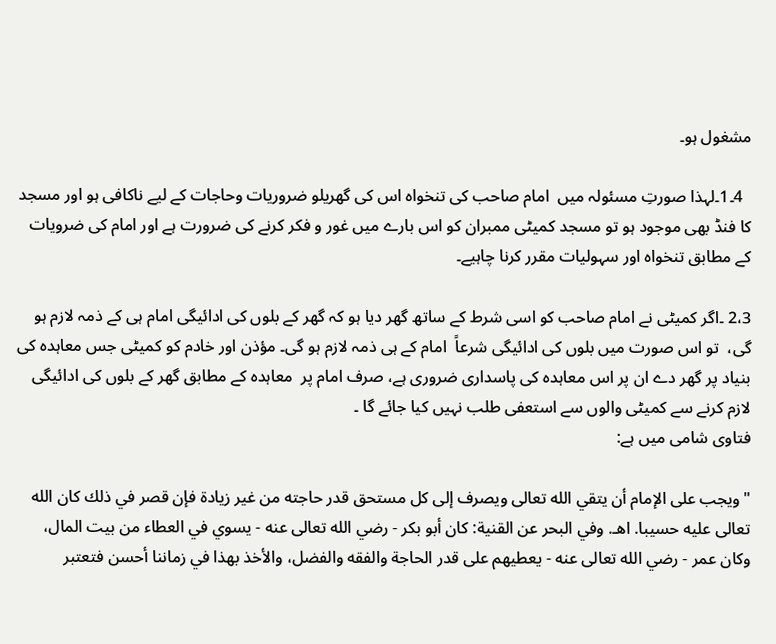مشغول ہو۔

  4۔1۔لہذا صورتِ مسئولہ میں  امام صاحب کی تنخواہ اس کی گھریلو ضروریات وحاجات کے لیے ناکافی ہو اور مسجد کا فنڈ بھی موجود ہو تو مسجد کمیٹی ممبران کو اس بارے میں غور و فکر کرنے کی ضرورت ہے اور امام کی ضرویات کے مطابق تنخواہ اور سہولیات مقرر کرنا چاہیے۔

2،3 ۔اگر کمیٹی نے امام صاحب کو اسی شرط کے ساتھ گھر دیا ہو کہ گھر کے بلوں کی ادائیگی امام ہی کے ذمہ لازم ہو گی،  تو اس صورت میں بلوں کی ادائیگی شرعاً  امام کے ہی ذمہ لازم ہو گی۔ مؤذن اور خادم کو کمیٹی جس معاہدہ کی بنیاد پر گھر دے ان پر اس معاہدہ کی پاسداری ضروری ہے، صرف امام پر  معاہدہ کے مطابق گھر کے بلوں کی ادائیگی لازم کرنے سے کمیٹی والوں سے استعفی طلب نہیں کیا جائے گا ۔
فتاوی شامی میں ہے:

"ويجب على الإمام أن يتقي الله تعالى ويصرف إلى كل مستحق قدر حاجته من غير زيادة فإن قصر في ذلك كان الله تعالى عليه حسيبا. اهـ. وفي البحر عن القنية: كان أبو بكر - رضي الله تعالى عنه - يسوي في العطاء من بيت المال، وكان عمر - رضي الله تعالى عنه - يعطيهم على قدر الحاجة والفقه والفضل، والأخذ بهذا في زماننا أحسن فتعتبر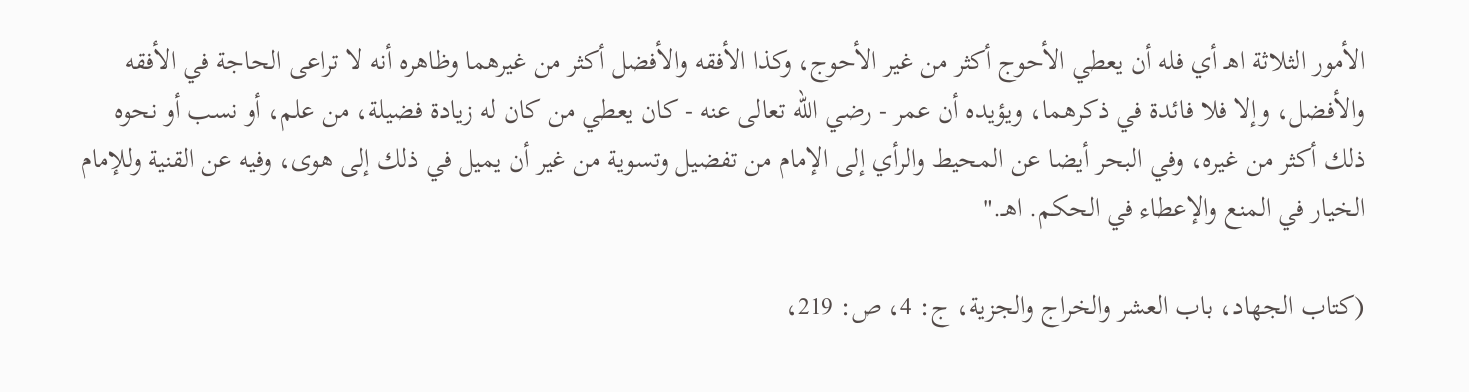الأمور الثلاثة اهـ أي فله أن يعطي الأحوج أكثر من غير الأحوج، وكذا الأفقه والأفضل أكثر من غيرهما وظاهره أنه لا تراعى الحاجة في الأفقه والأفضل، وإلا فلا فائدة في ذكرهما، ويؤيده أن عمر - رضي الله تعالى عنه - كان يعطي من كان له زيادة فضيلة، من علم، أو نسب أو نحوه ذلك أكثر من غيره، وفي البحر أيضا عن المحيط والرأي إلى الإمام من تفضيل وتسوية من غير أن يميل في ذلك إلى هوى، وفيه عن القنية وللإمام الخيار في المنع والإعطاء في الحكم. اهـ."

(کتاب الجهاد، باب العشر والخراج والجزية، ج: 4، ص: 219،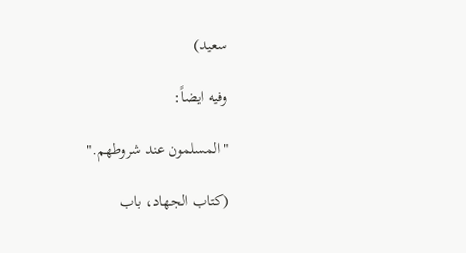سعيد)

وفيه ايضاً:

"المسلمون عند شروطهم."

(كتاب الجهاد، باب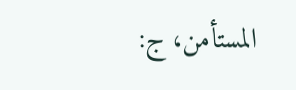المستأمن، ج: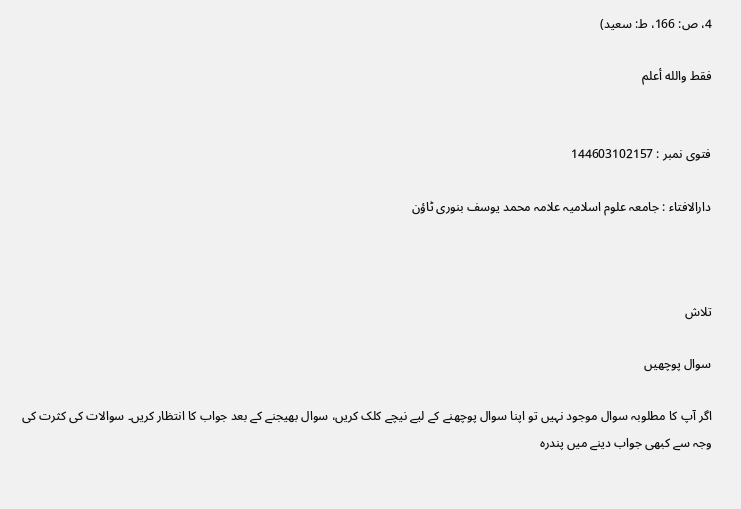4، ص: 166، ط: سعيد)

فقط والله أعلم


فتوی نمبر : 144603102157

دارالافتاء : جامعہ علوم اسلامیہ علامہ محمد یوسف بنوری ٹاؤن



تلاش

سوال پوچھیں

اگر آپ کا مطلوبہ سوال موجود نہیں تو اپنا سوال پوچھنے کے لیے نیچے کلک کریں، سوال بھیجنے کے بعد جواب کا انتظار کریں۔ سوالات کی کثرت کی وجہ سے کبھی جواب دینے میں پندرہ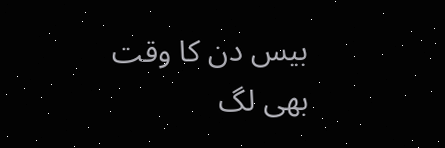بیس دن کا وقت بھی لگ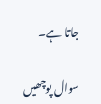جاتا ہے۔

سوال پوچھیں